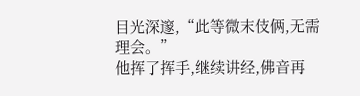目光深邃,“此等微末伎俩,无需理会。”
他挥了挥手,继续讲经,佛音再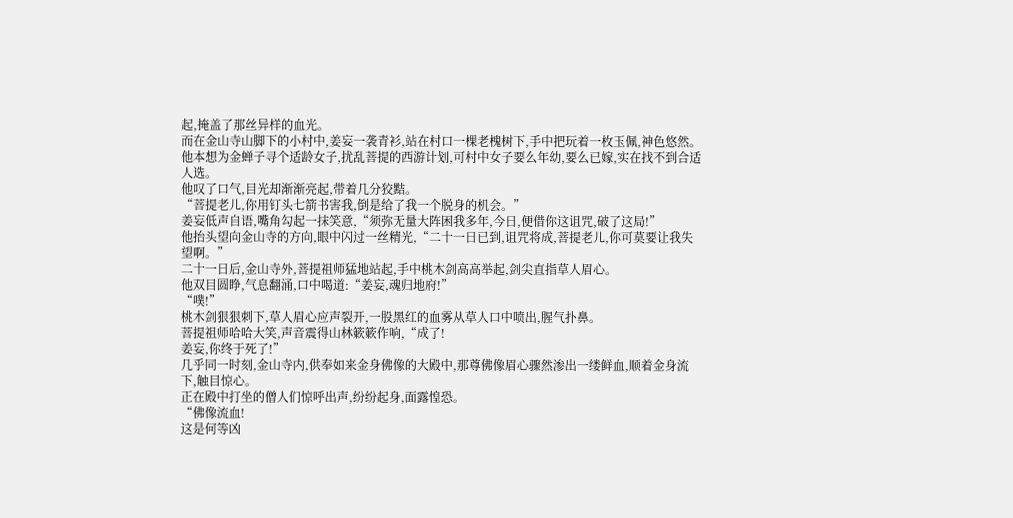起,掩盖了那丝异样的血光。
而在金山寺山脚下的小村中,姜妄一袭青衫,站在村口一棵老槐树下,手中把玩着一枚玉佩,神色悠然。
他本想为金蝉子寻个适龄女子,扰乱菩提的西游计划,可村中女子要么年幼,要么已嫁,实在找不到合适人选。
他叹了口气,目光却渐渐亮起,带着几分狡黠。
“菩提老儿,你用钉头七箭书害我,倒是给了我一个脱身的机会。”
姜妄低声自语,嘴角勾起一抹笑意,“须弥无量大阵困我多年,今日,便借你这诅咒,破了这局!”
他抬头望向金山寺的方向,眼中闪过一丝精光,“二十一日已到,诅咒将成,菩提老儿,你可莫要让我失望啊。”
二十一日后,金山寺外,菩提祖师猛地站起,手中桃木剑高高举起,剑尖直指草人眉心。
他双目圆睁,气息翻涌,口中喝道:“姜妄,魂归地府!”
“噗!”
桃木剑狠狠刺下,草人眉心应声裂开,一股黑红的血雾从草人口中喷出,腥气扑鼻。
菩提祖师哈哈大笑,声音震得山林簌簌作响,“成了!
姜妄,你终于死了!”
几乎同一时刻,金山寺内,供奉如来金身佛像的大殿中,那尊佛像眉心骤然渗出一缕鲜血,顺着金身流下,触目惊心。
正在殿中打坐的僧人们惊呼出声,纷纷起身,面露惶恐。
“佛像流血!
这是何等凶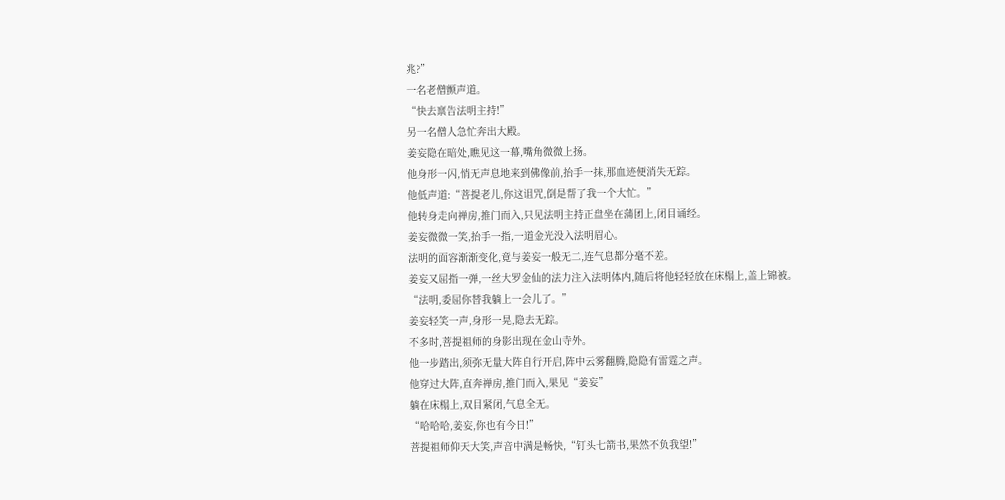兆?”
一名老僧颤声道。
“快去禀告法明主持!”
另一名僧人急忙奔出大殿。
姜妄隐在暗处,瞧见这一幕,嘴角微微上扬。
他身形一闪,悄无声息地来到佛像前,抬手一抹,那血迹便消失无踪。
他低声道:“菩提老儿,你这诅咒,倒是帮了我一个大忙。”
他转身走向禅房,推门而入,只见法明主持正盘坐在蒲团上,闭目诵经。
姜妄微微一笑,抬手一指,一道金光没入法明眉心。
法明的面容渐渐变化,竟与姜妄一般无二,连气息都分毫不差。
姜妄又屈指一弹,一丝大罗金仙的法力注入法明体内,随后将他轻轻放在床榻上,盖上锦被。
“法明,委屈你替我躺上一会儿了。”
姜妄轻笑一声,身形一晃,隐去无踪。
不多时,菩提祖师的身影出现在金山寺外。
他一步踏出,须弥无量大阵自行开启,阵中云雾翻腾,隐隐有雷霆之声。
他穿过大阵,直奔禅房,推门而入,果见“姜妄”
躺在床榻上,双目紧闭,气息全无。
“哈哈哈,姜妄,你也有今日!”
菩提祖师仰天大笑,声音中满是畅快,“钉头七箭书,果然不负我望!”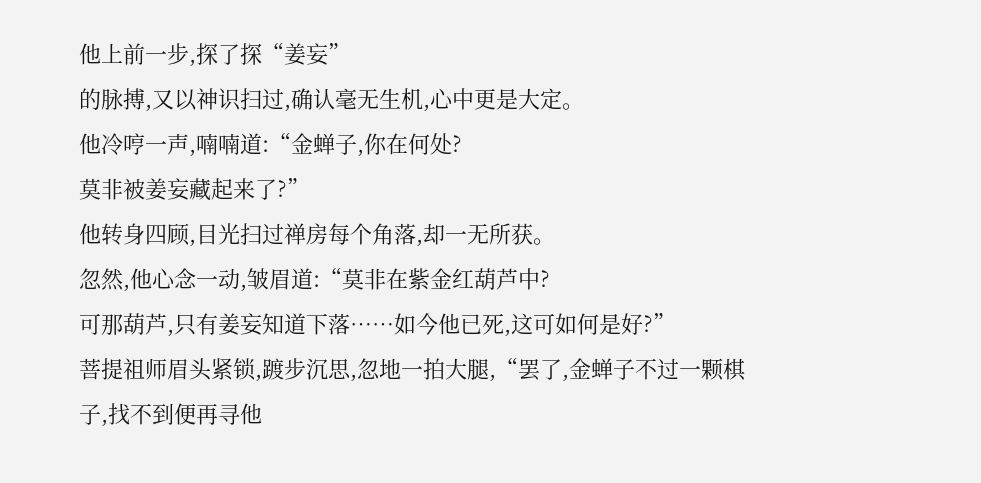他上前一步,探了探“姜妄”
的脉搏,又以神识扫过,确认毫无生机,心中更是大定。
他冷哼一声,喃喃道:“金蝉子,你在何处?
莫非被姜妄藏起来了?”
他转身四顾,目光扫过禅房每个角落,却一无所获。
忽然,他心念一动,皱眉道:“莫非在紫金红葫芦中?
可那葫芦,只有姜妄知道下落……如今他已死,这可如何是好?”
菩提祖师眉头紧锁,踱步沉思,忽地一拍大腿,“罢了,金蝉子不过一颗棋子,找不到便再寻他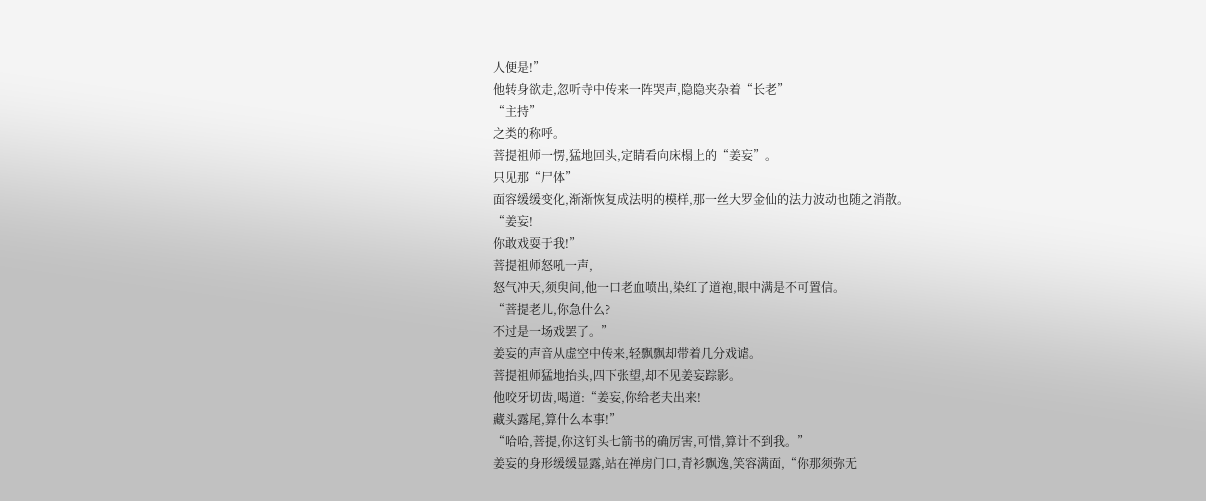人便是!”
他转身欲走,忽听寺中传来一阵哭声,隐隐夹杂着“长老”
“主持”
之类的称呼。
菩提祖师一愣,猛地回头,定睛看向床榻上的“姜妄”。
只见那“尸体”
面容缓缓变化,渐渐恢复成法明的模样,那一丝大罗金仙的法力波动也随之消散。
“姜妄!
你敢戏耍于我!”
菩提祖师怒吼一声,
怒气冲天,须臾间,他一口老血喷出,染红了道袍,眼中满是不可置信。
“菩提老儿,你急什么?
不过是一场戏罢了。”
姜妄的声音从虚空中传来,轻飘飘却带着几分戏谑。
菩提祖师猛地抬头,四下张望,却不见姜妄踪影。
他咬牙切齿,喝道:“姜妄,你给老夫出来!
藏头露尾,算什么本事!”
“哈哈,菩提,你这钉头七箭书的确厉害,可惜,算计不到我。”
姜妄的身形缓缓显露,站在禅房门口,青衫飘逸,笑容满面,“你那须弥无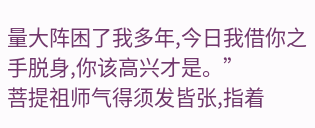量大阵困了我多年,今日我借你之手脱身,你该高兴才是。”
菩提祖师气得须发皆张,指着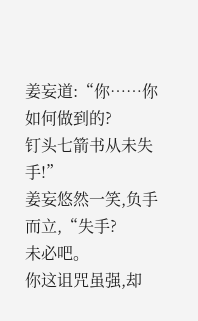姜妄道:“你……你如何做到的?
钉头七箭书从未失手!”
姜妄悠然一笑,负手而立,“失手?
未必吧。
你这诅咒虽强,却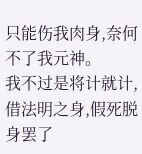只能伤我肉身,奈何不了我元神。
我不过是将计就计,借法明之身,假死脱身罢了